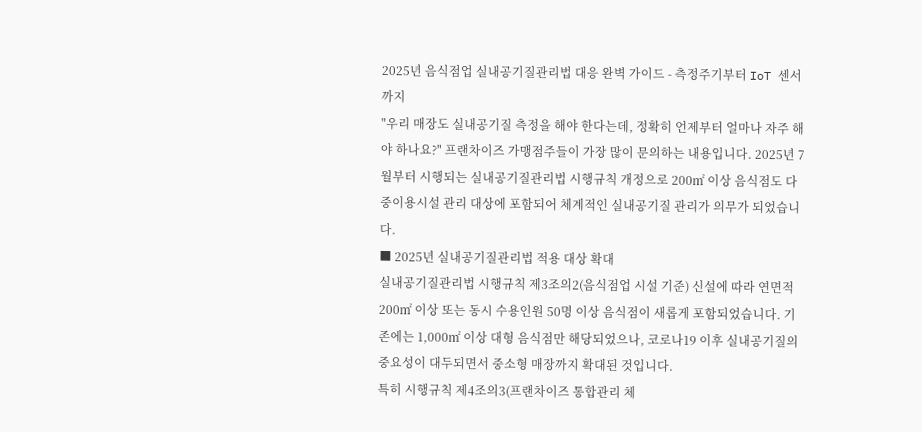2025년 음식점업 실내공기질관리법 대응 완벽 가이드 - 측정주기부터 IoT 센서까지
"우리 매장도 실내공기질 측정을 해야 한다는데, 정확히 언제부터 얼마나 자주 해야 하나요?" 프랜차이즈 가맹점주들이 가장 많이 문의하는 내용입니다. 2025년 7월부터 시행되는 실내공기질관리법 시행규칙 개정으로 200㎡ 이상 음식점도 다중이용시설 관리 대상에 포함되어 체계적인 실내공기질 관리가 의무가 되었습니다.
■ 2025년 실내공기질관리법 적용 대상 확대
실내공기질관리법 시행규칙 제3조의2(음식점업 시설 기준) 신설에 따라 연면적 200㎡ 이상 또는 동시 수용인원 50명 이상 음식점이 새롭게 포함되었습니다. 기존에는 1,000㎡ 이상 대형 음식점만 해당되었으나, 코로나19 이후 실내공기질의 중요성이 대두되면서 중소형 매장까지 확대된 것입니다.
특히 시행규칙 제4조의3(프랜차이즈 통합관리 체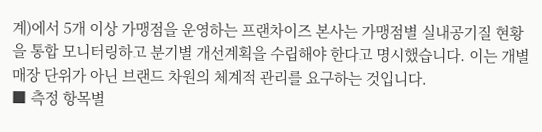계)에서 5개 이상 가맹점을 운영하는 프랜차이즈 본사는 가맹점별 실내공기질 현황을 통합 모니터링하고 분기별 개선계획을 수립해야 한다고 명시했습니다. 이는 개별 매장 단위가 아닌 브랜드 차원의 체계적 관리를 요구하는 것입니다.
■ 측정 항목별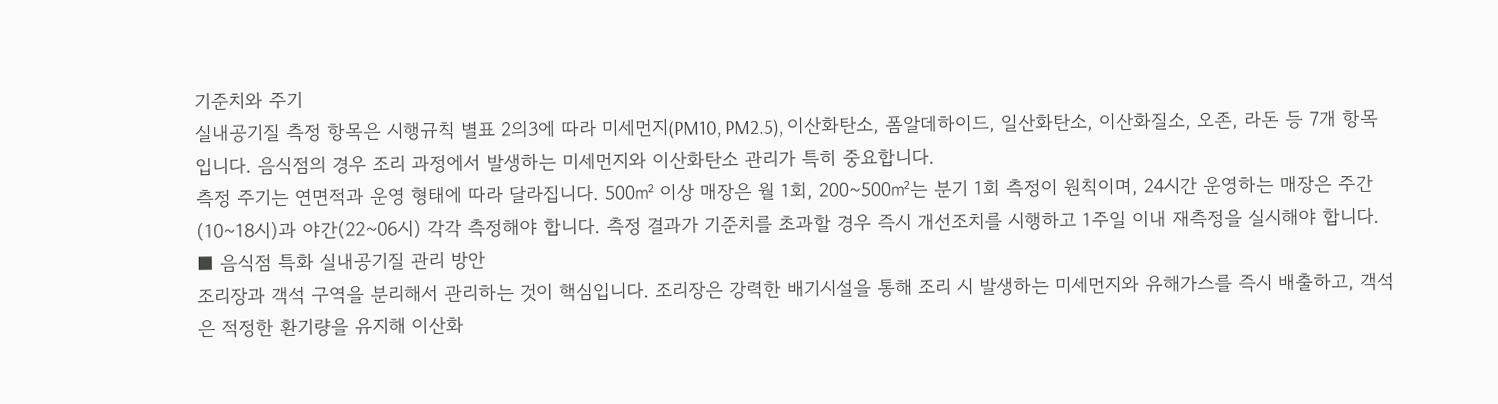기준치와 주기
실내공기질 측정 항목은 시행규칙 별표 2의3에 따라 미세먼지(PM10, PM2.5), 이산화탄소, 폼알데하이드, 일산화탄소, 이산화질소, 오존, 라돈 등 7개 항목입니다. 음식점의 경우 조리 과정에서 발생하는 미세먼지와 이산화탄소 관리가 특히 중요합니다.
측정 주기는 연면적과 운영 형태에 따라 달라집니다. 500㎡ 이상 매장은 월 1회, 200~500㎡는 분기 1회 측정이 원칙이며, 24시간 운영하는 매장은 주간(10~18시)과 야간(22~06시) 각각 측정해야 합니다. 측정 결과가 기준치를 초과할 경우 즉시 개선조치를 시행하고 1주일 이내 재측정을 실시해야 합니다.
■ 음식점 특화 실내공기질 관리 방안
조리장과 객석 구역을 분리해서 관리하는 것이 핵심입니다. 조리장은 강력한 배기시설을 통해 조리 시 발생하는 미세먼지와 유해가스를 즉시 배출하고, 객석은 적정한 환기량을 유지해 이산화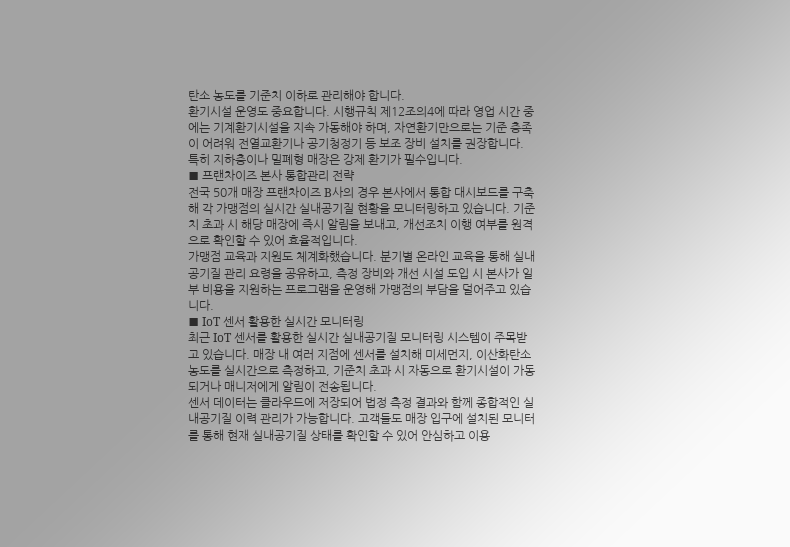탄소 농도를 기준치 이하로 관리해야 합니다.
환기시설 운영도 중요합니다. 시행규칙 제12조의4에 따라 영업 시간 중에는 기계환기시설을 지속 가동해야 하며, 자연환기만으로는 기준 충족이 어려워 전열교환기나 공기청정기 등 보조 장비 설치를 권장합니다. 특히 지하층이나 밀폐형 매장은 강제 환기가 필수입니다.
■ 프랜차이즈 본사 통합관리 전략
전국 50개 매장 프랜차이즈 B사의 경우 본사에서 통합 대시보드를 구축해 각 가맹점의 실시간 실내공기질 현황을 모니터링하고 있습니다. 기준치 초과 시 해당 매장에 즉시 알림을 보내고, 개선조치 이행 여부를 원격으로 확인할 수 있어 효율적입니다.
가맹점 교육과 지원도 체계화했습니다. 분기별 온라인 교육을 통해 실내공기질 관리 요령을 공유하고, 측정 장비와 개선 시설 도입 시 본사가 일부 비용을 지원하는 프로그램을 운영해 가맹점의 부담을 덜어주고 있습니다.
■ IoT 센서 활용한 실시간 모니터링
최근 IoT 센서를 활용한 실시간 실내공기질 모니터링 시스템이 주목받고 있습니다. 매장 내 여러 지점에 센서를 설치해 미세먼지, 이산화탄소 농도를 실시간으로 측정하고, 기준치 초과 시 자동으로 환기시설이 가동되거나 매니저에게 알림이 전송됩니다.
센서 데이터는 클라우드에 저장되어 법정 측정 결과와 함께 종합적인 실내공기질 이력 관리가 가능합니다. 고객들도 매장 입구에 설치된 모니터를 통해 현재 실내공기질 상태를 확인할 수 있어 안심하고 이용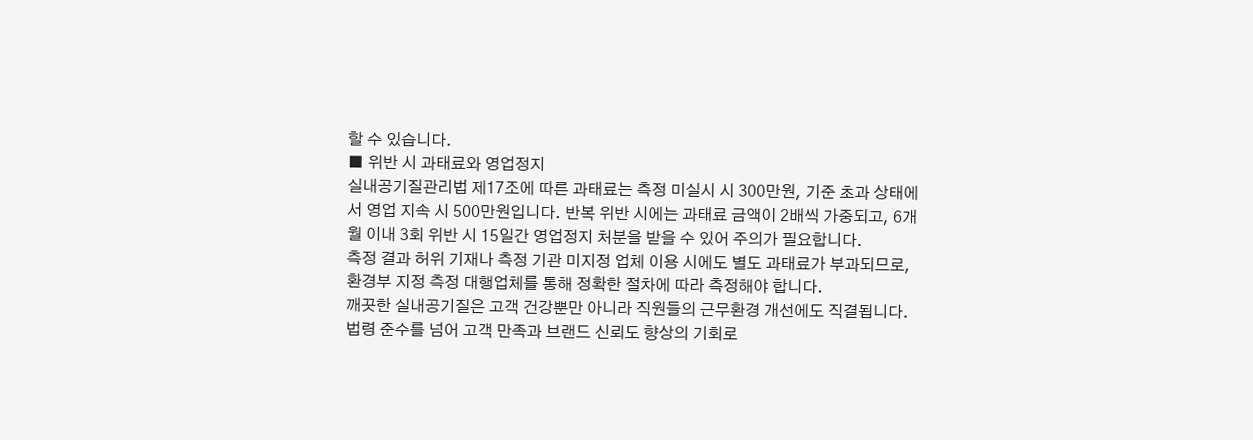할 수 있습니다.
■ 위반 시 과태료와 영업정지
실내공기질관리법 제17조에 따른 과태료는 측정 미실시 시 300만원, 기준 초과 상태에서 영업 지속 시 500만원입니다. 반복 위반 시에는 과태료 금액이 2배씩 가중되고, 6개월 이내 3회 위반 시 15일간 영업정지 처분을 받을 수 있어 주의가 필요합니다.
측정 결과 허위 기재나 측정 기관 미지정 업체 이용 시에도 별도 과태료가 부과되므로, 환경부 지정 측정 대행업체를 통해 정확한 절차에 따라 측정해야 합니다.
깨끗한 실내공기질은 고객 건강뿐만 아니라 직원들의 근무환경 개선에도 직결됩니다. 법령 준수를 넘어 고객 만족과 브랜드 신뢰도 향상의 기회로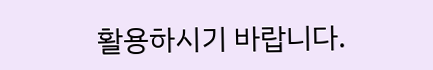활용하시기 바랍니다.